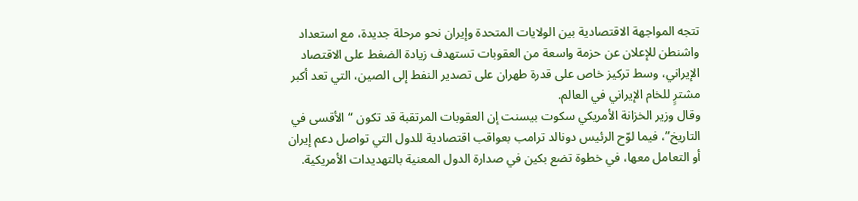تتجه المواجهة الاقتصادية بين الولايات المتحدة وإيران نحو مرحلة جديدة، مع استعداد واشنطن للإعلان عن حزمة واسعة من العقوبات تستهدف زيادة الضغط على الاقتصاد الإيراني، وسط تركيز خاص على قدرة طهران على تصدير النفط إلى الصين، التي تعد أكبر مشترٍ للخام الإيراني في العالم.
وقال وزير الخزانة الأمريكي سكوت بيسنت إن العقوبات المرتقبة قد تكون “الأقسى في التاريخ”، فيما لوّح الرئيس دونالد ترامب بعواقب اقتصادية للدول التي تواصل دعم إيران أو التعامل معها، في خطوة تضع بكين في صدارة الدول المعنية بالتهديدات الأمريكية.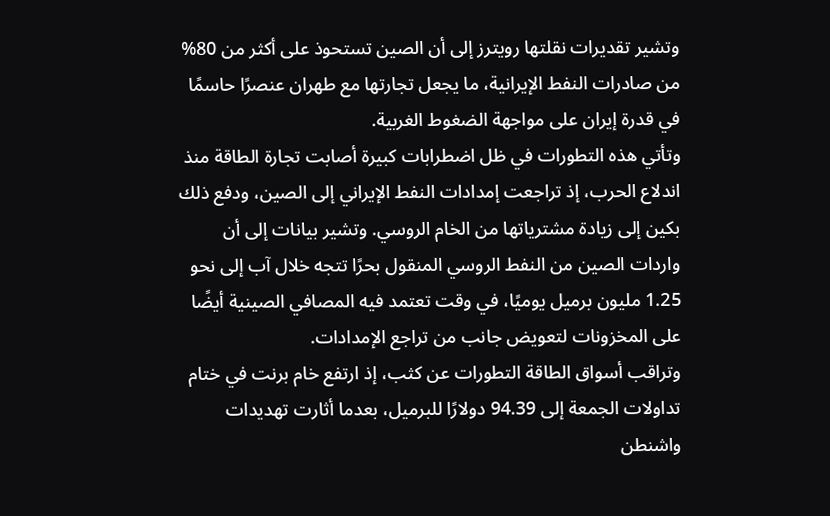وتشير تقديرات نقلتها رويترز إلى أن الصين تستحوذ على أكثر من 80% من صادرات النفط الإيرانية، ما يجعل تجارتها مع طهران عنصرًا حاسمًا في قدرة إيران على مواجهة الضغوط الغربية.
وتأتي هذه التطورات في ظل اضطرابات كبيرة أصابت تجارة الطاقة منذ اندلاع الحرب، إذ تراجعت إمدادات النفط الإيراني إلى الصين، ودفع ذلك بكين إلى زيادة مشترياتها من الخام الروسي. وتشير بيانات إلى أن واردات الصين من النفط الروسي المنقول بحرًا تتجه خلال آب إلى نحو 1.25 مليون برميل يوميًا، في وقت تعتمد فيه المصافي الصينية أيضًا على المخزونات لتعويض جانب من تراجع الإمدادات.
وتراقب أسواق الطاقة التطورات عن كثب، إذ ارتفع خام برنت في ختام تداولات الجمعة إلى 94.39 دولارًا للبرميل، بعدما أثارت تهديدات واشنطن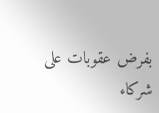بفرض عقوبات على شركاء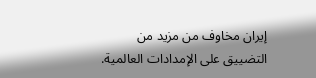إيران مخاوف من مزيد من التضييق على الإمدادات العالمية.